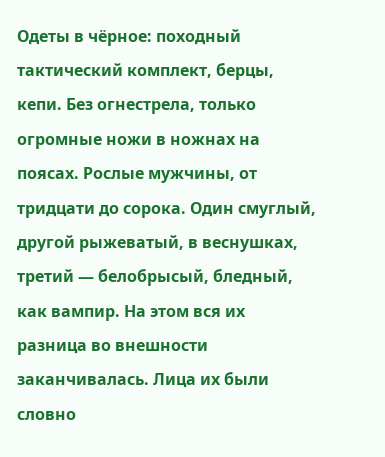Одеты в чёрное: походный тактический комплект, берцы, кепи. Без огнестрела, только огромные ножи в ножнах на поясах. Рослые мужчины, от тридцати до сорока. Один смуглый, другой рыжеватый, в веснушках, третий — белобрысый, бледный, как вампир. На этом вся их разница во внешности заканчивалась. Лица их были словно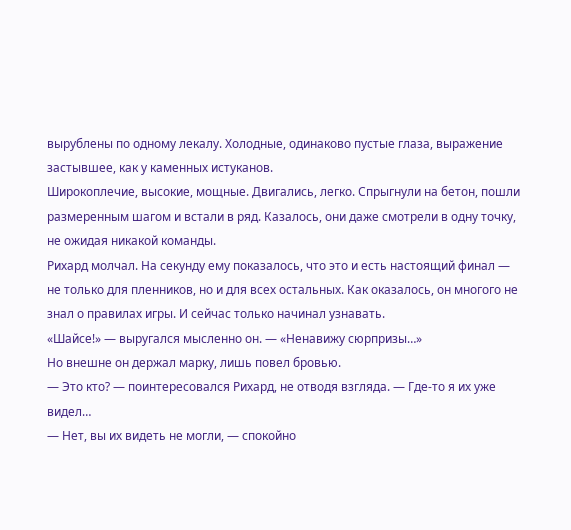вырублены по одному лекалу. Холодные, одинаково пустые глаза, выражение застывшее, как у каменных истуканов.
Широкоплечие, высокие, мощные. Двигались, легко. Спрыгнули на бетон, пошли размеренным шагом и встали в ряд. Казалось, они даже смотрели в одну точку, не ожидая никакой команды.
Рихард молчал. На секунду ему показалось, что это и есть настоящий финал — не только для пленников, но и для всех остальных. Как оказалось, он многого не знал о правилах игры. И сейчас только начинал узнавать.
«Шайсе!» — выругался мысленно он. — «Ненавижу сюрпризы…»
Но внешне он держал марку, лишь повел бровью.
— Это кто? — поинтересовался Рихард, не отводя взгляда. — Где-то я их уже видел…
— Нет, вы их видеть не могли, — спокойно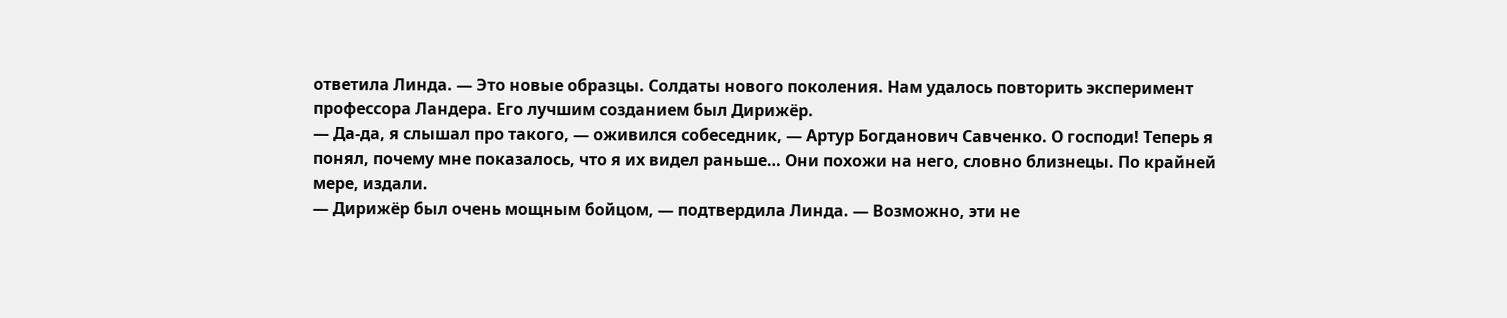ответила Линда. — Это новые образцы. Солдаты нового поколения. Нам удалось повторить эксперимент профессора Ландера. Его лучшим созданием был Дирижёр.
— Да-да, я слышал про такого, — оживился собеседник, — Артур Богданович Савченко. О господи! Теперь я понял, почему мне показалось, что я их видел раньше… Они похожи на него, словно близнецы. По крайней мере, издали.
— Дирижёр был очень мощным бойцом, — подтвердила Линда. — Возможно, эти не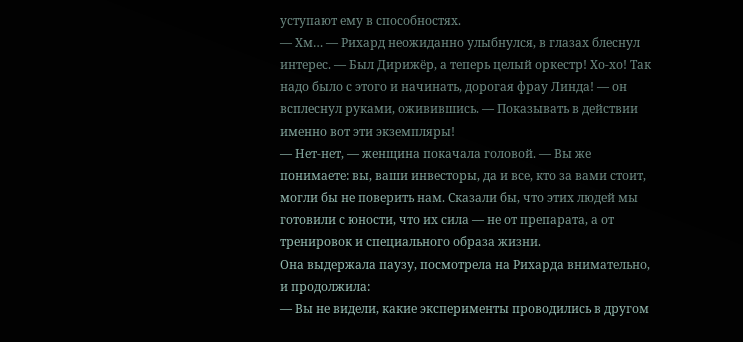уступают ему в способностях.
— Хм… — Рихард неожиданно улыбнулся, в глазах блеснул интерес. — Был Дирижёр, а теперь целый оркестр! Хо-хо! Так надо было с этого и начинать, дорогая фрау Линда! — он всплеснул руками, оживившись. — Показывать в действии именно вот эти экземпляры!
— Нет-нет, — женщина покачала головой. — Вы же понимаете: вы, ваши инвесторы, да и все, кто за вами стоит, могли бы не поверить нам. Сказали бы, что этих людей мы готовили с юности, что их сила — не от препарата, а от тренировок и специального образа жизни.
Она выдержала паузу, посмотрела на Рихарда внимательно, и продолжила:
— Вы не видели, какие эксперименты проводились в другом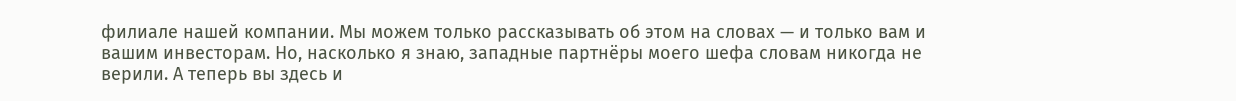филиале нашей компании. Мы можем только рассказывать об этом на словах — и только вам и вашим инвесторам. Но, насколько я знаю, западные партнёры моего шефа словам никогда не верили. А теперь вы здесь и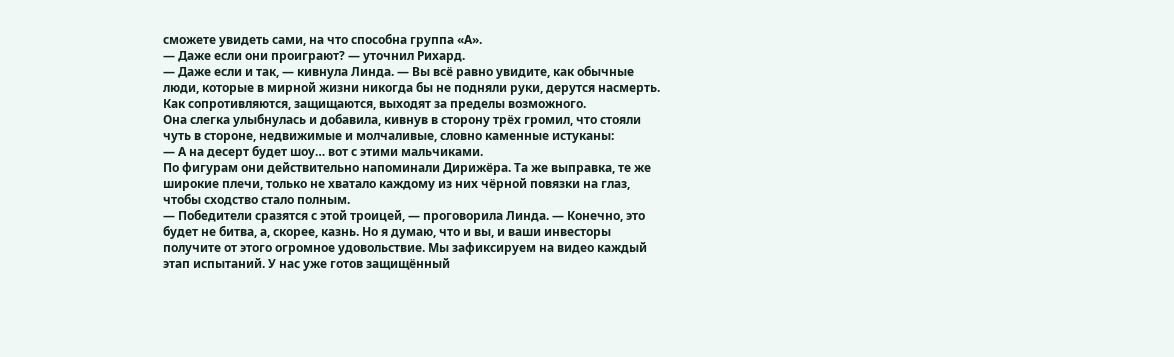сможете увидеть сами, на что способна группа «А».
— Даже если они проиграют? — уточнил Рихард.
— Даже если и так, — кивнула Линда. — Вы всё равно увидите, как обычные люди, которые в мирной жизни никогда бы не подняли руки, дерутся насмерть. Как сопротивляются, защищаются, выходят за пределы возможного.
Она слегка улыбнулась и добавила, кивнув в сторону трёх громил, что стояли чуть в стороне, недвижимые и молчаливые, словно каменные истуканы:
— А на десерт будет шоу… вот с этими мальчиками.
По фигурам они действительно напоминали Дирижёра. Та же выправка, те же широкие плечи, только не хватало каждому из них чёрной повязки на глаз, чтобы сходство стало полным.
— Победители сразятся с этой троицей, — проговорила Линда. — Конечно, это будет не битва, а, скорее, казнь. Но я думаю, что и вы, и ваши инвесторы получите от этого огромное удовольствие. Мы зафиксируем на видео каждый этап испытаний. У нас уже готов защищённый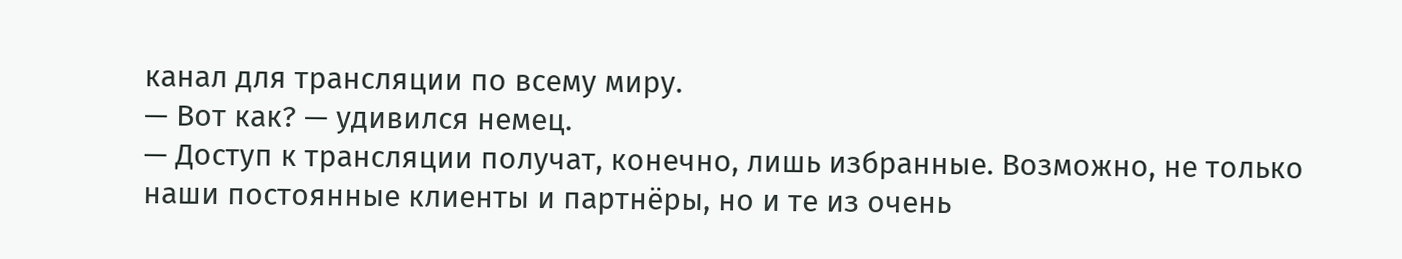канал для трансляции по всему миру.
— Вот как? — удивился немец.
— Доступ к трансляции получат, конечно, лишь избранные. Возможно, не только наши постоянные клиенты и партнёры, но и те из очень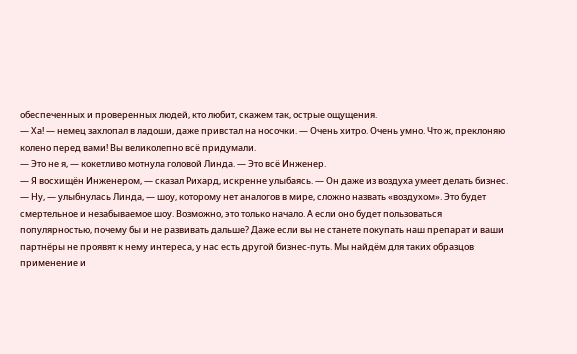обеспеченных и проверенных людей, кто любит, скажем так, острые ощущения.
— Ха! — немец захлопал в ладоши, даже привстал на носочки. — Очень хитро. Очень умно. Что ж, преклоняю колено перед вами! Вы великолепно всё придумали.
— Это не я, — кокетливо мотнула головой Линда. — Это всё Инженер.
— Я восхищён Инженером, — сказал Рихард, искренне улыбаясь. — Он даже из воздуха умеет делать бизнес.
— Ну, — улыбнулась Линда, — шоу, которому нет аналогов в мире, сложно назвать «воздухом». Это будет смертельное и незабываемое шоу. Возможно, это только начало. А если оно будет пользоваться популярностью, почему бы и не развивать дальше? Даже если вы не станете покупать наш препарат и ваши партнёры не проявят к нему интереса, у нас есть другой бизнес-путь. Мы найдём для таких образцов применение и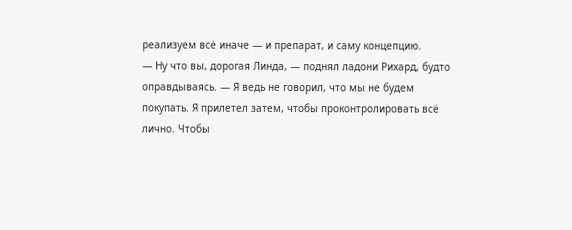реализуем всё иначе — и препарат, и саму концепцию.
— Ну что вы, дорогая Линда, — поднял ладони Рихард, будто оправдываясь. — Я ведь не говорил, что мы не будем покупать. Я прилетел затем, чтобы проконтролировать всё лично. Чтобы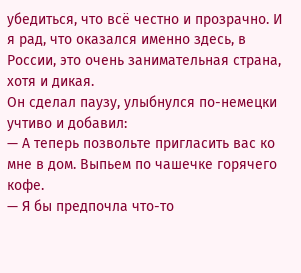убедиться, что всё честно и прозрачно. И я рад, что оказался именно здесь, в России, это очень занимательная страна, хотя и дикая.
Он сделал паузу, улыбнулся по-немецки учтиво и добавил:
— А теперь позвольте пригласить вас ко мне в дом. Выпьем по чашечке горячего кофе.
— Я бы предпочла что-то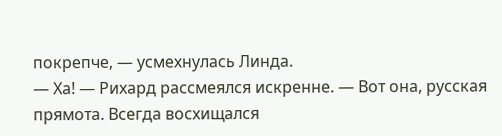покрепче, — усмехнулась Линда.
— Ха! — Рихард рассмеялся искренне. — Вот она, русская прямота. Всегда восхищался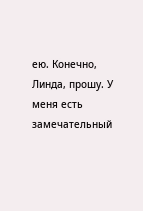ею. Конечно, Линда, прошу. У меня есть замечательный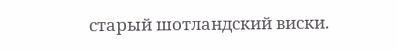старый шотландский виски.